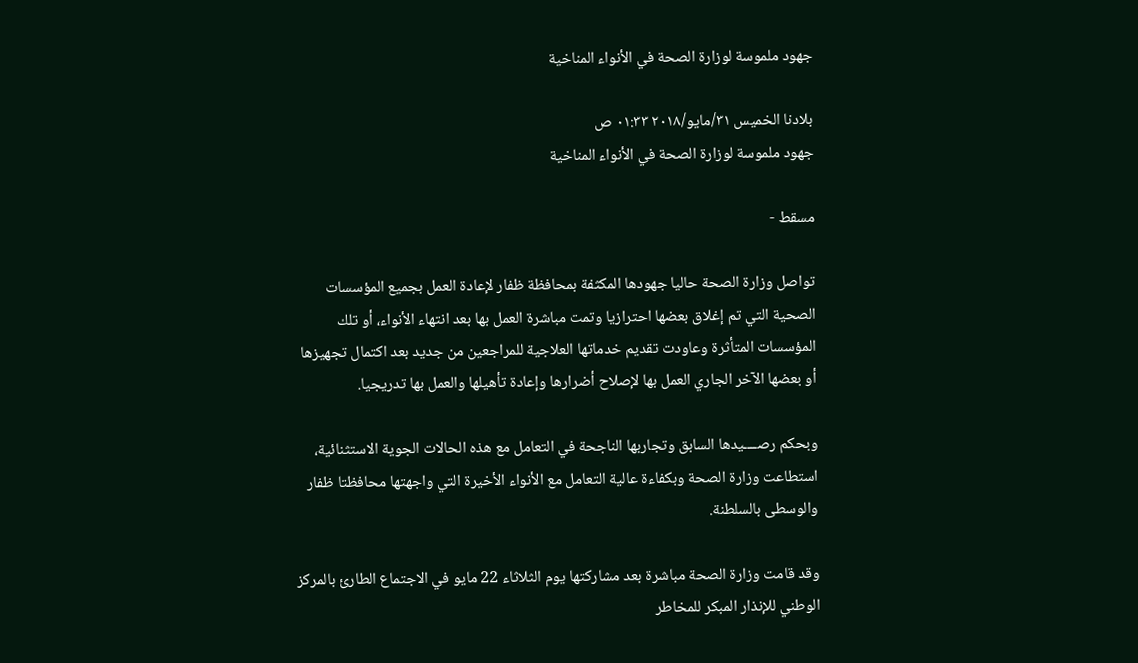جهود ملموسة لوزارة الصحة في الأنواء المناخية

بلادنا الخميس ٣١/مايو/٢٠١٨ ٠١:٣٣ ص
جهود ملموسة لوزارة الصحة في الأنواء المناخية

مسقط -

تواصل وزارة الصحة حاليا جهودها المكثفة بمحافظة ظفار لإعادة العمل بجميع المؤسسات الصحية التي تم إغلاق بعضها احترازيا وتمت مباشرة العمل بها بعد انتهاء الأنواء، أو تلك المؤسسات المتأثرة وعاودت تقديم خدماتها العلاجية للمراجعين من جديد بعد اكتمال تجهيزها أو بعضها الآخر الجاري العمل بها لإصلاح أضرارها وإعادة تأهيلها والعمل بها تدريجيا.

وبحكم رصــــيدها السابق وتجاربها الناجحة في التعامل مع هذه الحالات الجوية الاستثنائية، استطاعت وزارة الصحة وبكفاءة عالية التعامل مع الأنواء الأخيرة التي واجهتها محافظتا ظفار والوسطى بالسلطنة.

وقد قامت وزارة الصحة مباشرة بعد مشاركتها يوم الثلاثاء 22 مايو في الاجتماع الطارئ بالمركز الوطني للإنذار المبكر للمخاطر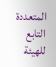المتعددة التابع للهيئة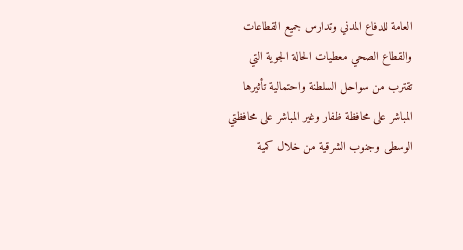العامة للدفاع المدني وتدارس جميع القطاعات والقطاع الصحي معطيات الحالة الجوية التي تقترب من سواحل السلطنة واحتمالية تأثيرها المباشر على محافظة ظفار وغير المباشر على محافظتي الوسطى وجنوب الشرقية من خلال كمية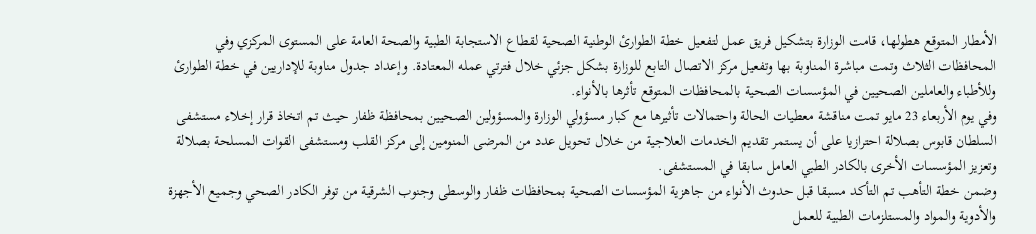الأمطار المتوقع هطولها، قامت الوزارة بتشكيل فريق عمل لتفعيل خطة الطوارئ الوطنية الصحية لقطاع الاستجابة الطبية والصحة العامة على المستوى المركزي وفي المحافظات الثلاث وتمت مباشرة المناوبة بها وتفعيل مركز الاتصال التابع للوزارة بشكل جزئي خلال فترتي عمله المعتادة. وإعداد جدول مناوبة للإداريين في خطة الطوارئ وللأطباء والعاملين الصحيين في المؤسسات الصحية بالمحافظات المتوقع تأثرها بالأنواء.
وفي يوم الأربعاء 23 مايو تمت مناقشة معطيات الحالة واحتمالات تأثيرها مع كبار مسؤولي الوزارة والمسؤولين الصحيين بمحافظة ظفار حيث تم اتخاذ قرار إخلاء مستشفى السلطان قابوس بصلالة احترازيا على أن يستمر تقديم الخدمات العلاجية من خلال تحويل عدد من المرضى المنومين إلى مركز القلب ومستشفى القوات المسلحة بصلالة وتعزيز المؤسسات الأخرى بالكادر الطبي العامل سابقا في المستشفى.
وضمن خطة التأهب تم التأكد مسبقا قبل حدوث الأنواء من جاهزية المؤسسات الصحية بمحافظات ظفار والوسطى وجنوب الشرقية من توفر الكادر الصحي وجميع الأجهزة والأدوية والمواد والمستلزمات الطبية للعمل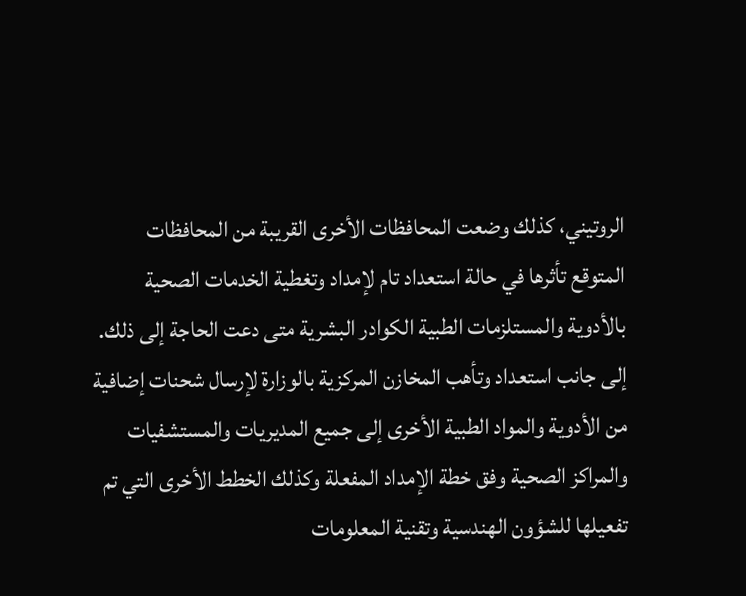الروتيني، كذلك وضعت المحافظات الأخرى القريبة من المحافظات المتوقع تأثرها في حالة استعداد تام لإمداد وتغطية الخدمات الصحية بالأدوية والمستلزمات الطبية الكوادر البشرية متى دعت الحاجة إلى ذلك. إلى جانب استعداد وتأهب المخازن المركزية بالوزارة لإرسال شحنات إضافية من الأدوية والمواد الطبية الأخرى إلى جميع المديريات والمستشفيات والمراكز الصحية وفق خطة الإمداد المفعلة وكذلك الخطط الأخرى التي تم تفعيلها للشؤون الهندسية وتقنية المعلومات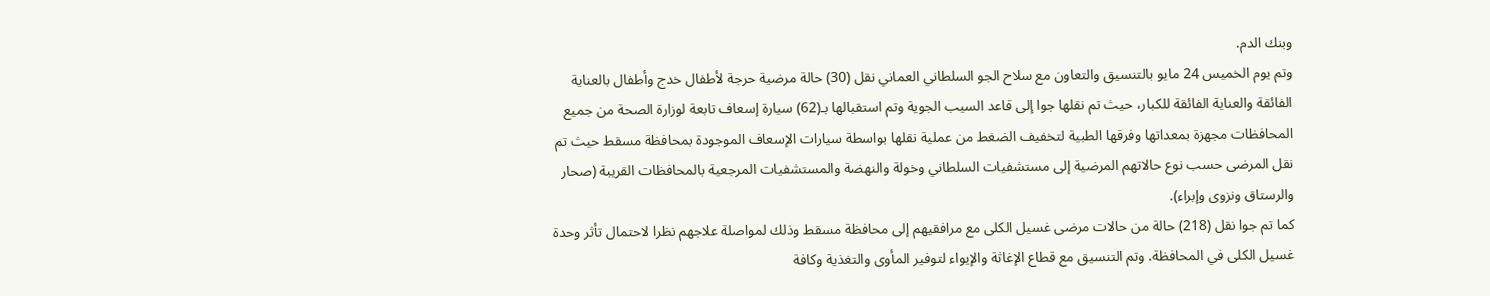وبنك الدم.
وتم يوم الخميس 24 مايو بالتنسيق والتعاون مع سلاح الجو السلطاني العماني نقل (30) حالة مرضية حرجة لأطفال خدج وأطفال بالعناية الفائقة والعناية الفائقة للكبار، حيث تم نقلها جوا إلى قاعد السيب الجوية وتم استقبالها بـ(62) سيارة إسعاف تابعة لوزارة الصحة من جميع المحافظات مجهزة بمعداتها وفرقها الطبية لتخفيف الضغط من عملية نقلها بواسطة سيارات الإسعاف الموجودة بمحافظة مسقط حيث تم نقل المرضى حسب نوع حالاتهم المرضية إلى مستشفيات السلطاني وخولة والنهضة والمستشفيات المرجعية بالمحافظات القريبة (صحار والرستاق ونزوى وإبراء).
كما تم جوا نقل (218) حالة من حالات مرضى غسيل الكلى مع مرافقيهم إلى محافظة مسقط وذلك لمواصلة علاجهم نظرا لاحتمال تأثر وحدة غسيل الكلى في المحافظة. وتم التنسيق مع قطاع الإغاثة والإيواء لتوفير المأوى والتغذية وكافة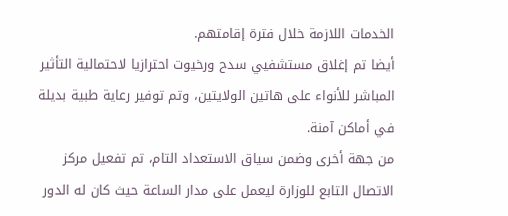الخدمات اللازمة خلال فترة إقامتهم.
أيضا تم إغلاق مستشفيي سدح ورخيوت احترازيا لاحتمالية التأثير المباشر للأنواء على هاتين الولايتين، وتم توفير رعاية طبية بديلة في أماكن آمنة.
من جهة أخرى وضمن سياق الاستعداد التام، تم تفعيل مركز الاتصال التابع للوزارة ليعمل على مدار الساعة حيث كان له الدور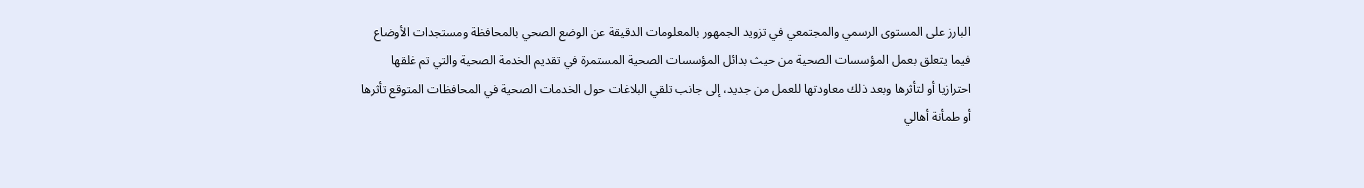البارز على المستوى الرسمي والمجتمعي في تزويد الجمهور بالمعلومات الدقيقة عن الوضع الصحي بالمحافظة ومستجدات الأوضاع فيما يتعلق بعمل المؤسسات الصحية من حيث بدائل المؤسسات الصحية المستمرة في تقديم الخدمة الصحية والتي تم غلقها احترازيا أو لتأثرها وبعد ذلك معاودتها للعمل من جديد، إلى جانب تلقي البلاغات حول الخدمات الصحية في المحافظات المتوقع تأثرها أو طمأنة أهالي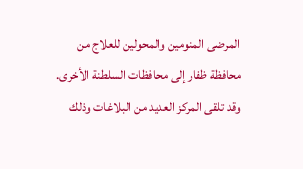المرضى المنومين والمحولين للعلاج من محافظة ظفار إلى محافظات السلطنة الأخرى.
وقد تلقى المركز العديد من البلاغات وذلك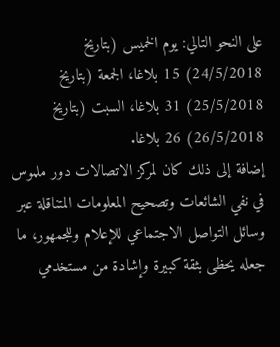على النحو التالي: يوم الخميس (بتاريخ 24/5/2018) 15 بلاغا، الجمعة (بتاريخ 25/5/2018) 31 بلاغا، السبت (بتاريخ 26/5/2018) 26 بلاغا.
إضافة إلى ذلك كان لمركز الاتصالات دور ملموس في نفي الشائعات وتصحيح المعلومات المتناقلة عبر وسائل التواصل الاجتماعي للإعلام وللجمهور، ما جعله يحظى بثقة كبيرة وإشادة من مستخدمي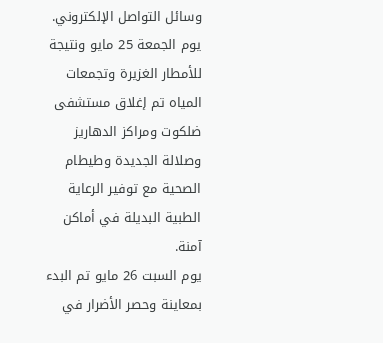وسائل التواصل الإلكتروني.
يوم الجمعة 25 مايو ونتيجة للأمطار الغزيرة وتجمعات المياه تم إغلاق مستشفى ضلكوت ومراكز الدهاريز وصلالة الجديدة وطيطام الصحية مع توفير الرعاية الطبية البديلة في أماكن آمنة.
يوم السبت 26 مايو تم البدء بمعاينة وحصر الأضرار في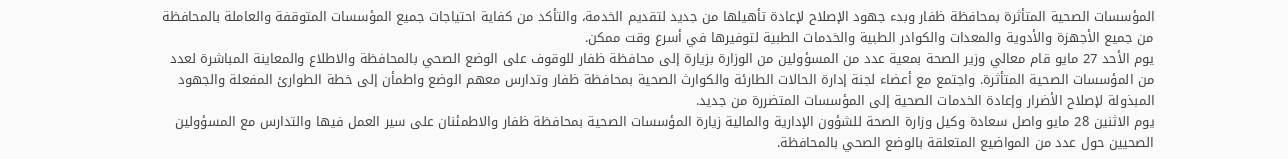المؤسسات الصحية المتأثرة بمحافظة ظفار وبدء جهود الإصلاح لإعادة تأهيلها من جديد لتقديم الخدمة، والتأكد من كفاية احتياجات جميع المؤسسات المتوقفة والعاملة بالمحافظة من جميع الأجهزة والأدوية والمعدات والكوادر الطبية والخدمات الطبية لتوفيرها في أسرع وقت ممكن.
يوم الأحد 27 مايو قام معالي وزير الصحة بمعية عدد من المسؤولين من الوزارة بزيارة إلى محافظة ظفار للوقوف على الوضع الصحي بالمحافظة والاطلاع والمعاينة المباشرة لعدد من المؤسسات الصحية المتأثرة. واجتمع مع أعضاء لجنة إدارة الحالات الطارئة والكوارث الصحية بمحافظة ظفار وتدارس معهم الوضع واطمأن إلى خطة الطوارئ المفعلة والجهود المبذولة لإصلاح الأضرار وإعادة الخدمات الصحية إلى المؤسسات المتضررة من جديد.
يوم الاثنين 28 مايو واصل سعادة وكيل وزارة الصحة للشؤون الإدارية والمالية زيارة المؤسسات الصحية بمحافظة ظفار والاطمئنان على سير العمل فيها والتدارس مع المسؤولين الصحيين حول عدد من المواضيع المتعلقة بالوضع الصحي بالمحافظة.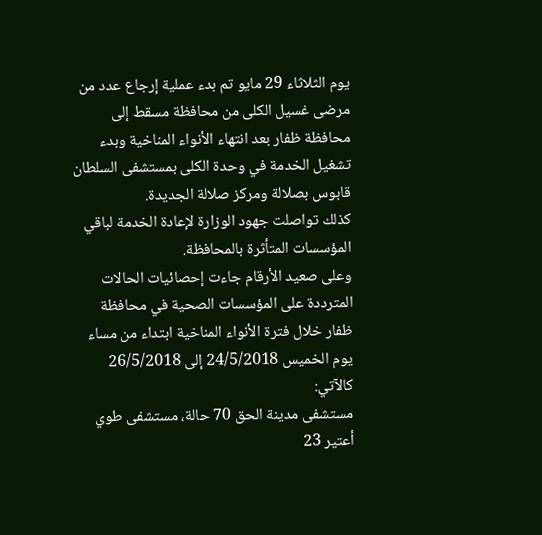يوم الثلاثاء 29 مايو تم بدء عملية إرجاع عدد من مرضى غسيل الكلى من محافظة مسقط إلى محافظة ظفار بعد انتهاء الأنواء المناخية وبدء تشغيل الخدمة في وحدة الكلى بمستشفى السلطان قابوس بصلالة ومركز صلالة الجديدة.
كذلك تواصلت جهود الوزارة لإعادة الخدمة لباقي المؤسسات المتأثرة بالمحافظة.
وعلى صعيد الأرقام جاءت إحصائيات الحالات المترددة على المؤسسات الصحية في محافظة ظفار خلال فترة الأنواء المناخية ابتداء من مساء يوم الخميس 24/5/2018 إلى 26/5/2018 كالآتي:
مستشفى مدينة الحق 70 حالة، مستشفى طوي أعتير 23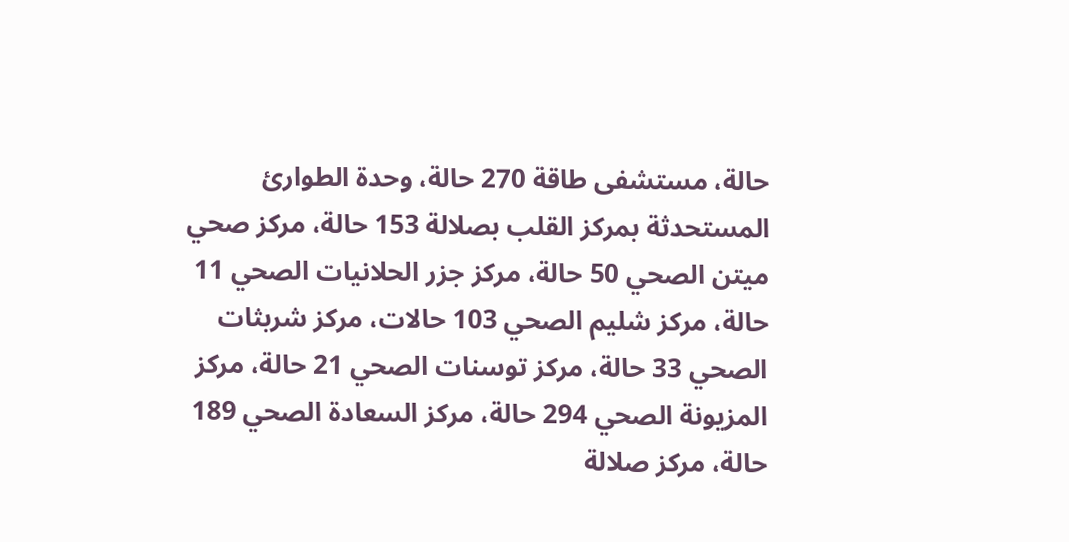حالة، مستشفى طاقة 270 حالة، وحدة الطوارئ المستحدثة بمركز القلب بصلالة 153 حالة، مركز صحي ميتن الصحي 50 حالة، مركز جزر الحلانيات الصحي 11 حالة، مركز شليم الصحي 103 حالات، مركز شربثات الصحي 33 حالة، مركز توسنات الصحي 21 حالة، مركز المزيونة الصحي 294 حالة، مركز السعادة الصحي 189 حالة، مركز صلالة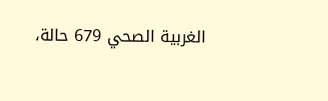الغربية الصحي 679 حالة،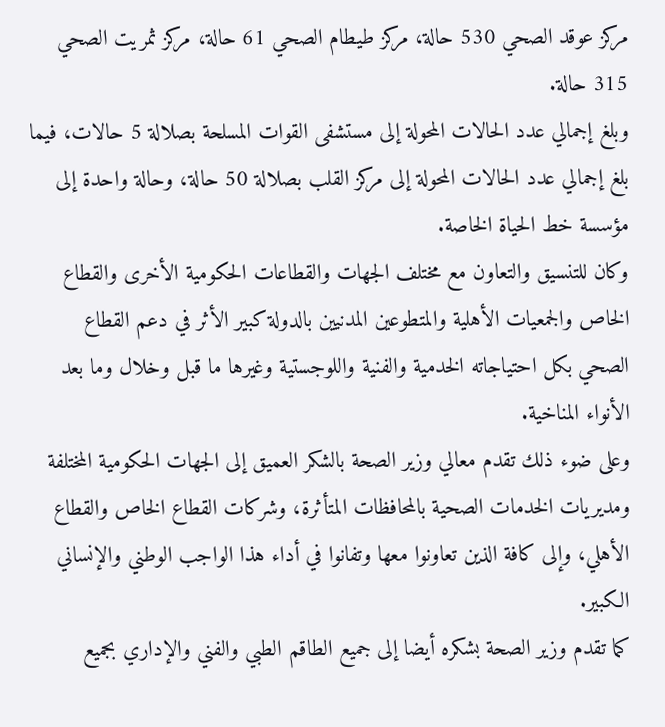مركز عوقد الصحي 530 حالة، مركز طيطام الصحي 61 حالة، مركز ثمريت الصحي 315 حالة.
وبلغ إجمالي عدد الحالات المحولة إلى مستشفى القوات المسلحة بصلالة 5 حالات، فيما بلغ إجمالي عدد الحالات المحولة إلى مركز القلب بصلالة 50 حالة، وحالة واحدة إلى مؤسسة خط الحياة الخاصة.
وكان للتنسيق والتعاون مع مختلف الجهات والقطاعات الحكومية الأخرى والقطاع الخاص والجمعيات الأهلية والمتطوعين المدنيين بالدولة كبير الأثر في دعم القطاع الصحي بكل احتياجاته الخدمية والفنية واللوجستية وغيرها ما قبل وخلال وما بعد الأنواء المناخية.
وعلى ضوء ذلك تقدم معالي وزير الصحة بالشكر العميق إلى الجهات الحكومية المختلفة ومديريات الخدمات الصحية بالمحافظات المتأثرة، وشركات القطاع الخاص والقطاع الأهلي، وإلى كافة الذين تعاونوا معها وتفانوا في أداء هذا الواجب الوطني والإنساني الكبير.
كما تقدم وزير الصحة بشكره أيضا إلى جميع الطاقم الطبي والفني والإداري بجميع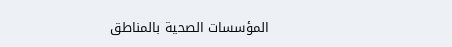المؤسسات الصحية بالمناطق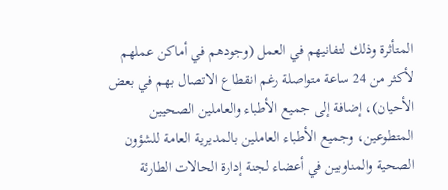المتأثرة وذلك لتفانيهم في العمل (وجودهم في أماكن عملهم لأكثر من 24 ساعة متواصلة رغم انقطاع الاتصال بهم في بعض الأحيان)، إضافة إلى جميع الأطباء والعاملين الصحيين المتطوعين، وجميع الأطباء العاملين بالمديرية العامة للشؤون الصحية والمناوبين في أعضاء لجنة إدارة الحالات الطارئة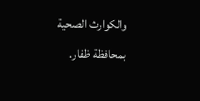والكوارث الصحية بمحافظة ظفار.